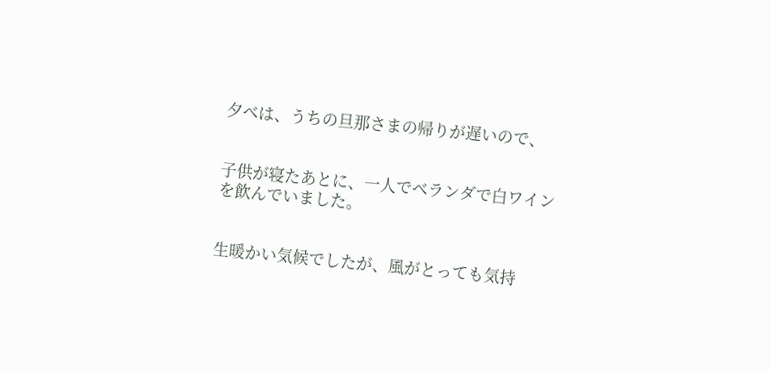夕べは、うちの旦那さまの帰りが遅いので、


子供が寝たあとに、一人でベランダで白ワインを飲んでいました。


生暖かい気候でしたが、風がとっても気持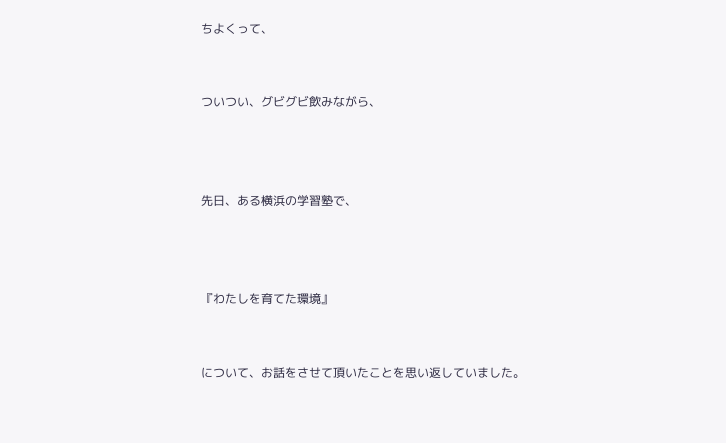ちよくって、


ついつい、グビグビ飲みながら、



先日、ある横浜の学習塾で、



『わたしを育てた環境』


について、お話をさせて頂いたことを思い返していました。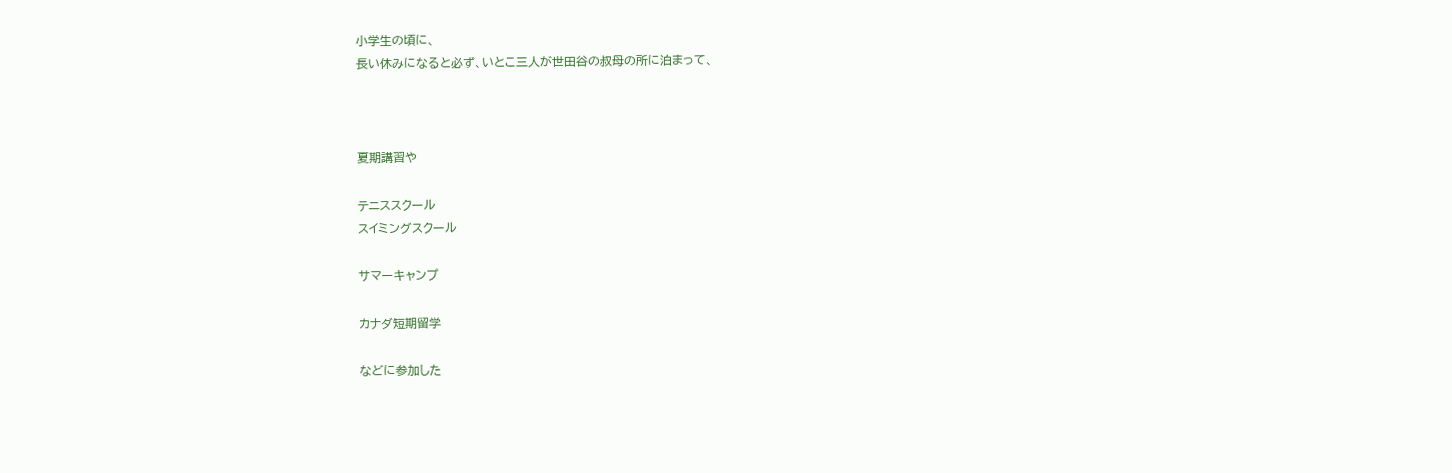小学生の頃に、
長い休みになると必ず、いとこ三人が世田谷の叔母の所に泊まって、



夏期講習や

テニススクール
スイミングスクール

サマーキャンプ

カナダ短期留学

などに参加した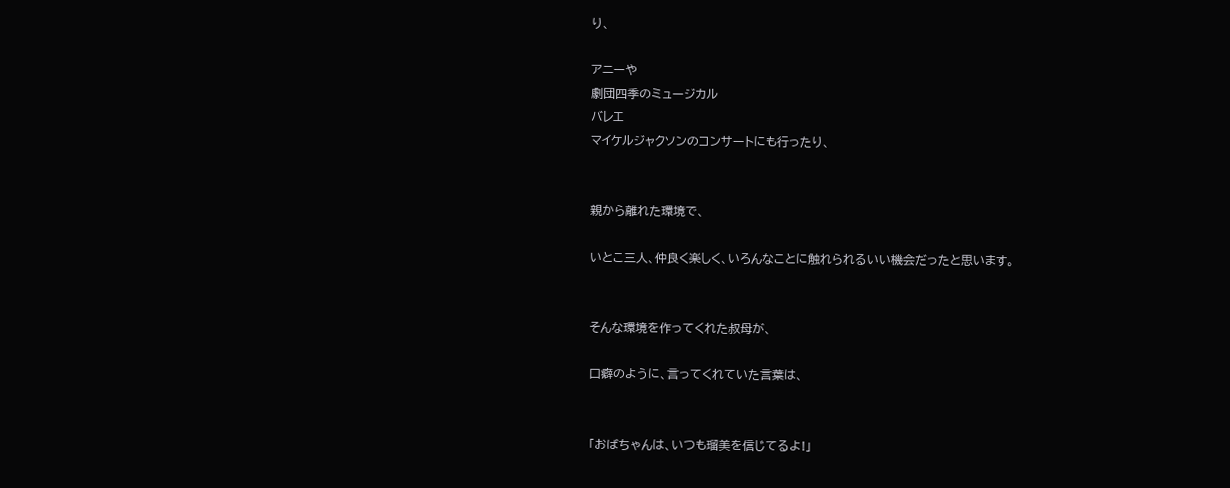り、

アニーや
劇団四季のミュージカル
バレエ
マイケルジャクソンのコンサートにも行ったり、


親から離れた環境で、

いとこ三人、仲良く楽しく、いろんなことに触れられるいい機会だったと思います。


そんな環境を作ってくれた叔母が、

口癖のように、言ってくれていた言葉は、


「おばちゃんは、いつも瑠美を信じてるよ!」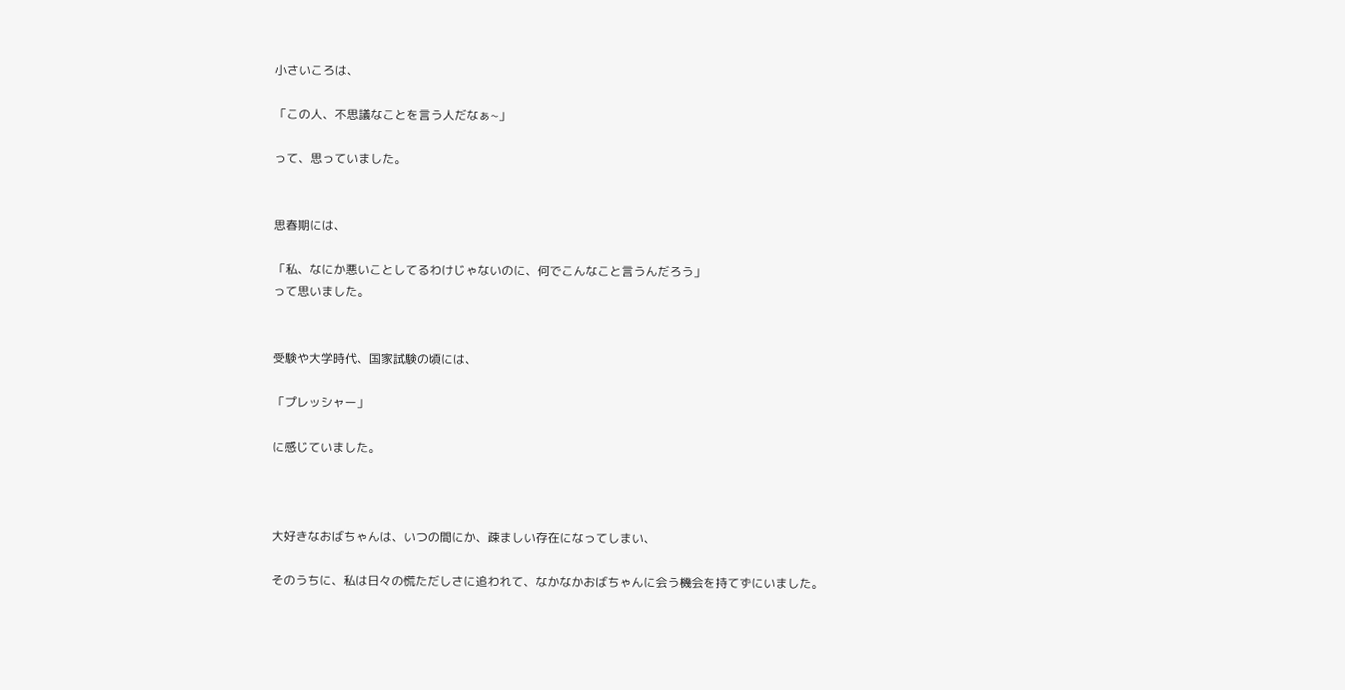小さいころは、

「この人、不思議なことを言う人だなぁ~」

って、思っていました。


思春期には、

「私、なにか悪いことしてるわけじゃないのに、何でこんなこと言うんだろう」
って思いました。


受験や大学時代、国家試験の頃には、

「プレッシャー」

に感じていました。



大好きなおばちゃんは、いつの間にか、疎ましい存在になってしまい、

そのうちに、私は日々の慌ただしさに追われて、なかなかおばちゃんに会う機会を持てずにいました。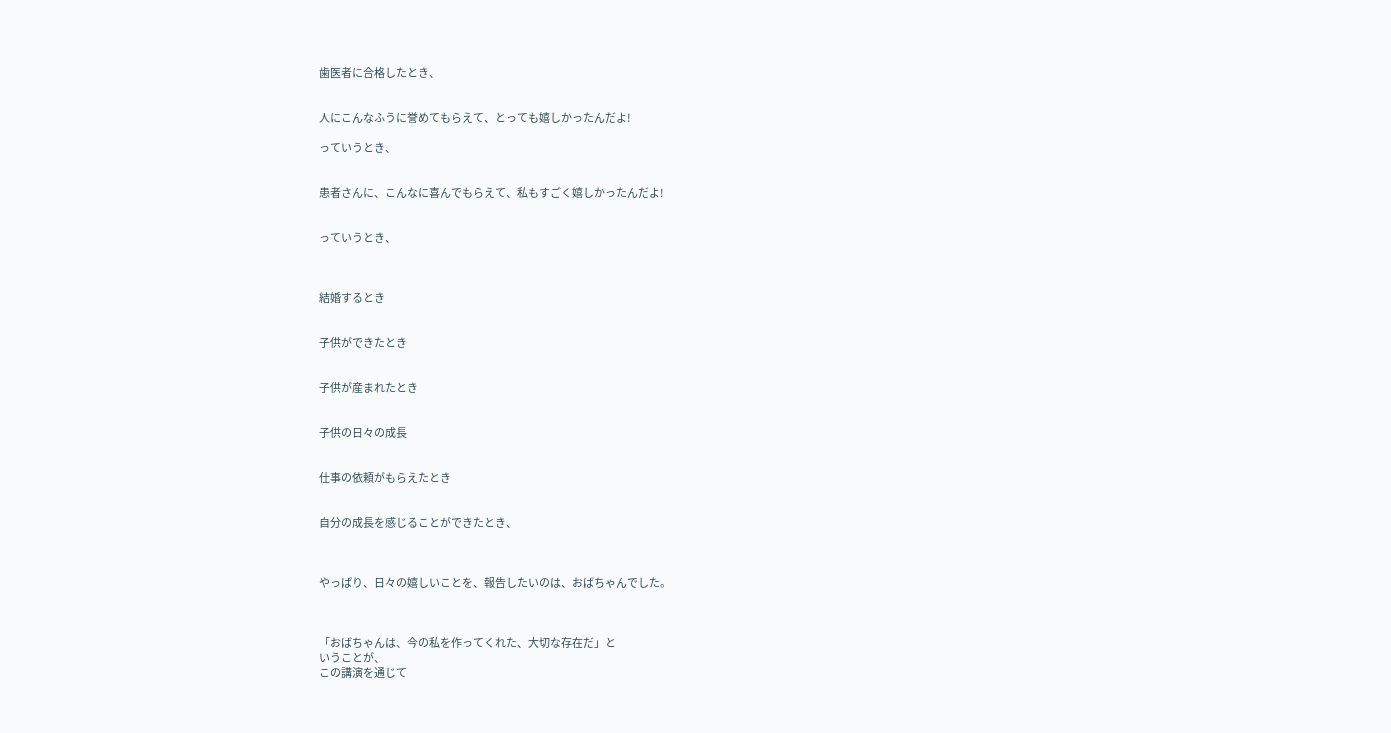歯医者に合格したとき、


人にこんなふうに誉めてもらえて、とっても嬉しかったんだよ!

っていうとき、


患者さんに、こんなに喜んでもらえて、私もすごく嬉しかったんだよ!


っていうとき、



結婚するとき


子供ができたとき


子供が産まれたとき


子供の日々の成長


仕事の依頼がもらえたとき


自分の成長を感じることができたとき、



やっぱり、日々の嬉しいことを、報告したいのは、おばちゃんでした。



「おばちゃんは、今の私を作ってくれた、大切な存在だ」と
いうことが、
この講演を通じて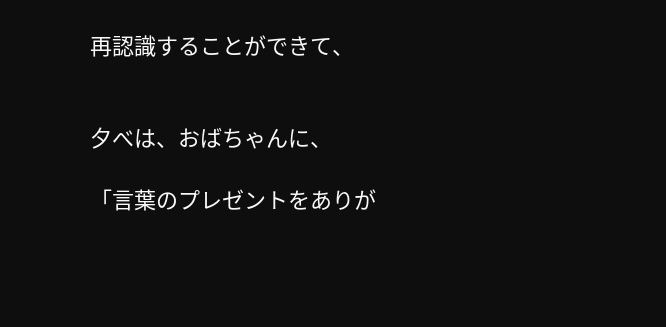再認識することができて、


夕べは、おばちゃんに、

「言葉のプレゼントをありが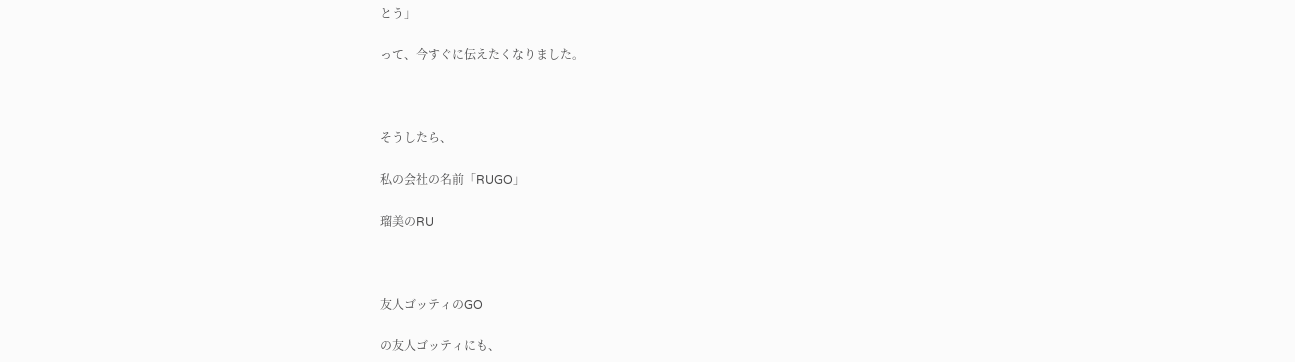とう」

って、今すぐに伝えたくなりました。



そうしたら、

私の会社の名前「RUGO」

瑠美のRU



友人ゴッティのGO

の友人ゴッティにも、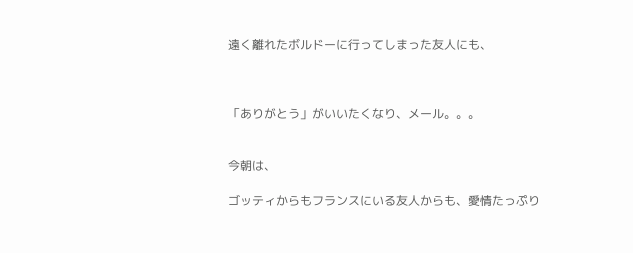遠く離れたボルドーに行ってしまった友人にも、



「ありがとう」がいいたくなり、メール。。。


今朝は、

ゴッティからもフランスにいる友人からも、愛情たっぷり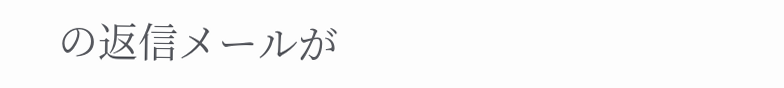の返信メールが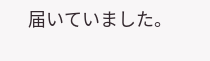届いていました。